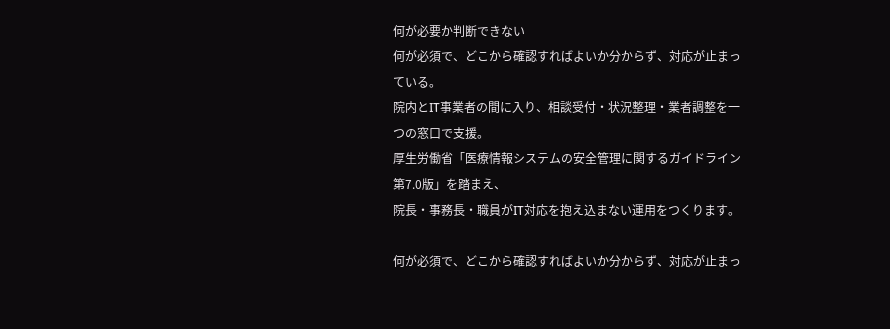何が必要か判断できない
何が必須で、どこから確認すればよいか分からず、対応が止まっている。
院内とIT事業者の間に入り、相談受付・状況整理・業者調整を一つの窓口で支援。
厚生労働省「医療情報システムの安全管理に関するガイドライン 第7.0版」を踏まえ、
院長・事務長・職員がIT対応を抱え込まない運用をつくります。

何が必須で、どこから確認すればよいか分からず、対応が止まっ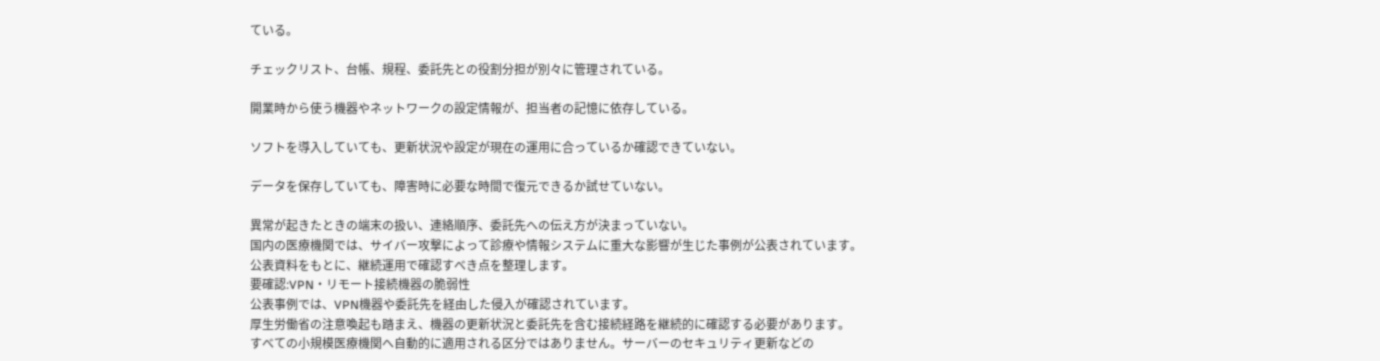ている。

チェックリスト、台帳、規程、委託先との役割分担が別々に管理されている。

開業時から使う機器やネットワークの設定情報が、担当者の記憶に依存している。

ソフトを導入していても、更新状況や設定が現在の運用に合っているか確認できていない。

データを保存していても、障害時に必要な時間で復元できるか試せていない。

異常が起きたときの端末の扱い、連絡順序、委託先への伝え方が決まっていない。
国内の医療機関では、サイバー攻撃によって診療や情報システムに重大な影響が生じた事例が公表されています。
公表資料をもとに、継続運用で確認すべき点を整理します。
要確認:VPN・リモート接続機器の脆弱性
公表事例では、VPN機器や委託先を経由した侵入が確認されています。
厚生労働省の注意喚起も踏まえ、機器の更新状況と委託先を含む接続経路を継続的に確認する必要があります。
すべての小規模医療機関へ自動的に適用される区分ではありません。サーバーのセキュリティ更新などの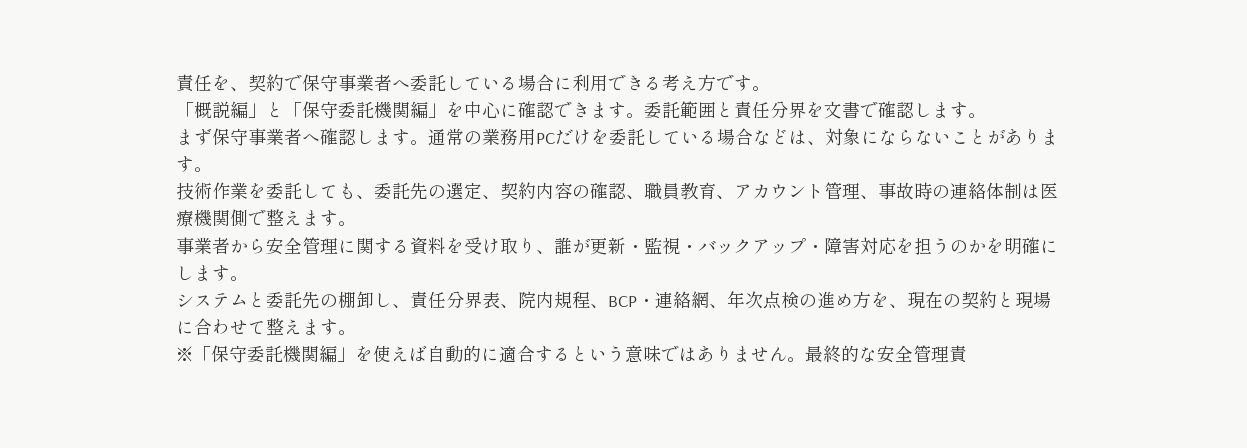責任を、契約で保守事業者へ委託している場合に利用できる考え方です。
「概説編」と「保守委託機関編」を中心に確認できます。委託範囲と責任分界を文書で確認します。
まず保守事業者へ確認します。通常の業務用PCだけを委託している場合などは、対象にならないことがあります。
技術作業を委託しても、委託先の選定、契約内容の確認、職員教育、アカウント管理、事故時の連絡体制は医療機関側で整えます。
事業者から安全管理に関する資料を受け取り、誰が更新・監視・バックアップ・障害対応を担うのかを明確にします。
システムと委託先の棚卸し、責任分界表、院内規程、BCP・連絡網、年次点検の進め方を、現在の契約と現場に合わせて整えます。
※「保守委託機関編」を使えば自動的に適合するという意味ではありません。最終的な安全管理責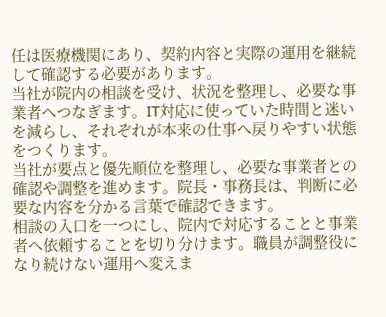任は医療機関にあり、契約内容と実際の運用を継続して確認する必要があります。
当社が院内の相談を受け、状況を整理し、必要な事業者へつなぎます。IT対応に使っていた時間と迷いを減らし、それぞれが本来の仕事へ戻りやすい状態をつくります。
当社が要点と優先順位を整理し、必要な事業者との確認や調整を進めます。院長・事務長は、判断に必要な内容を分かる言葉で確認できます。
相談の入口を一つにし、院内で対応することと事業者へ依頼することを切り分けます。職員が調整役になり続けない運用へ変えま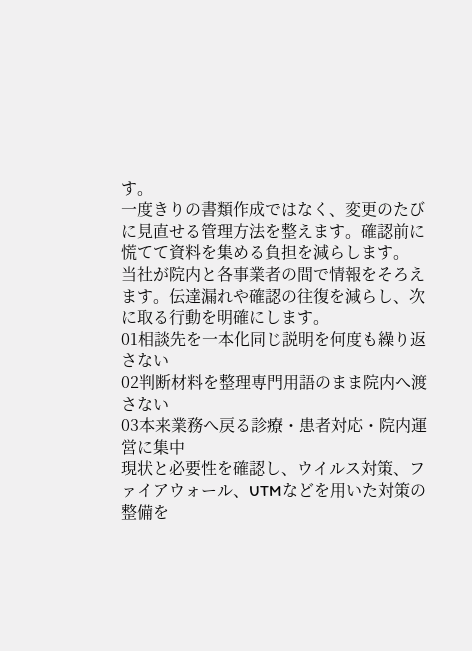す。
一度きりの書類作成ではなく、変更のたびに見直せる管理方法を整えます。確認前に慌てて資料を集める負担を減らします。
当社が院内と各事業者の間で情報をそろえます。伝達漏れや確認の往復を減らし、次に取る行動を明確にします。
01相談先を一本化同じ説明を何度も繰り返さない
02判断材料を整理専門用語のまま院内へ渡さない
03本来業務へ戻る診療・患者対応・院内運営に集中
現状と必要性を確認し、ウイルス対策、ファイアウォール、UTMなどを用いた対策の整備を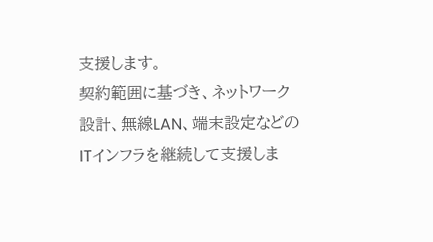支援します。
契約範囲に基づき、ネットワーク設計、無線LAN、端末設定などのITインフラを継続して支援しま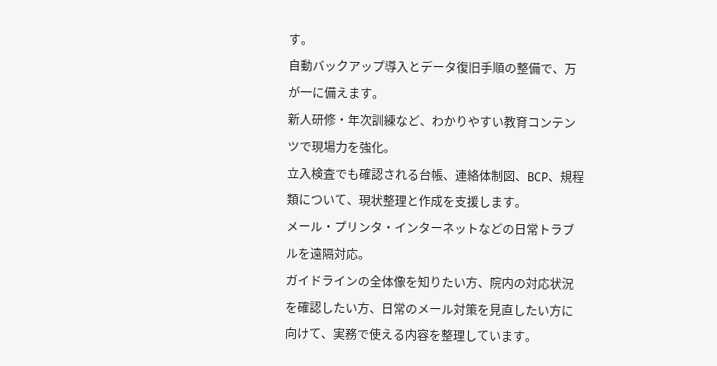す。
自動バックアップ導入とデータ復旧手順の整備で、万が一に備えます。
新人研修・年次訓練など、わかりやすい教育コンテンツで現場力を強化。
立入検査でも確認される台帳、連絡体制図、BCP、規程類について、現状整理と作成を支援します。
メール・プリンタ・インターネットなどの日常トラブルを遠隔対応。
ガイドラインの全体像を知りたい方、院内の対応状況を確認したい方、日常のメール対策を見直したい方に向けて、実務で使える内容を整理しています。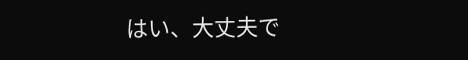はい、大丈夫で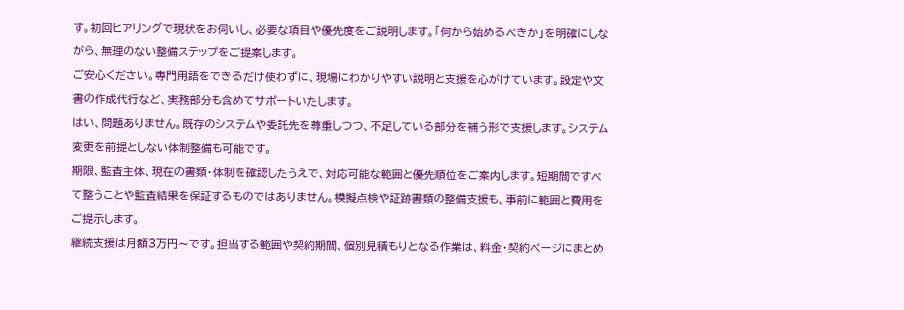す。初回ヒアリングで現状をお伺いし、必要な項目や優先度をご説明します。「何から始めるべきか」を明確にしながら、無理のない整備ステップをご提案します。
ご安心ください。専門用語をできるだけ使わずに、現場にわかりやすい説明と支援を心がけています。設定や文書の作成代行など、実務部分も含めてサポートいたします。
はい、問題ありません。既存のシステムや委託先を尊重しつつ、不足している部分を補う形で支援します。システム変更を前提としない体制整備も可能です。
期限、監査主体、現在の書類・体制を確認したうえで、対応可能な範囲と優先順位をご案内します。短期間ですべて整うことや監査結果を保証するものではありません。模擬点検や証跡書類の整備支援も、事前に範囲と費用をご提示します。
継続支援は月額3万円〜です。担当する範囲や契約期間、個別見積もりとなる作業は、料金・契約ページにまとめ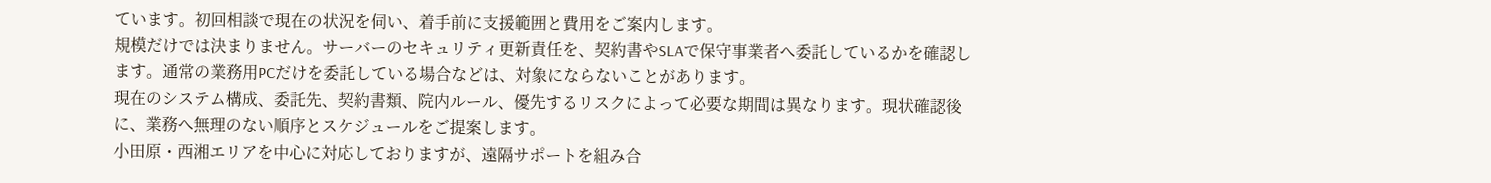ています。初回相談で現在の状況を伺い、着手前に支援範囲と費用をご案内します。
規模だけでは決まりません。サーバーのセキュリティ更新責任を、契約書やSLAで保守事業者へ委託しているかを確認します。通常の業務用PCだけを委託している場合などは、対象にならないことがあります。
現在のシステム構成、委託先、契約書類、院内ルール、優先するリスクによって必要な期間は異なります。現状確認後に、業務へ無理のない順序とスケジュールをご提案します。
小田原・西湘エリアを中心に対応しておりますが、遠隔サポートを組み合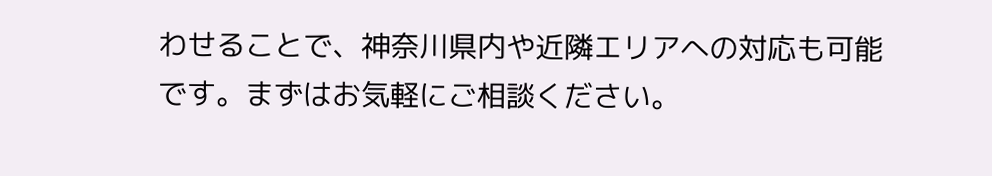わせることで、神奈川県内や近隣エリアへの対応も可能です。まずはお気軽にご相談ください。